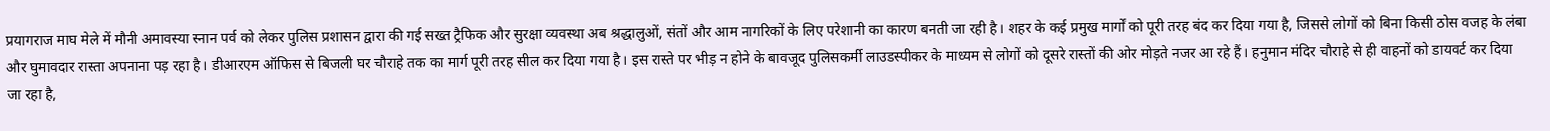प्रयागराज माघ मेले में मौनी अमावस्या स्नान पर्व को लेकर पुलिस प्रशासन द्वारा की गई सख्त ट्रैफिक और सुरक्षा व्यवस्था अब श्रद्धालुओं, संतों और आम नागरिकों के लिए परेशानी का कारण बनती जा रही है। शहर के कई प्रमुख मार्गों को पूरी तरह बंद कर दिया गया है, जिससे लोगों को बिना किसी ठोस वजह के लंबा और घुमावदार रास्ता अपनाना पड़ रहा है। डीआरएम ऑफिस से बिजली घर चौराहे तक का मार्ग पूरी तरह सील कर दिया गया है। इस रास्ते पर भीड़ न होने के बावजूद पुलिसकर्मी लाउडस्पीकर के माध्यम से लोगों को दूसरे रास्तों की ओर मोड़ते नजर आ रहे हैं। हनुमान मंदिर चौराहे से ही वाहनों को डायवर्ट कर दिया जा रहा है,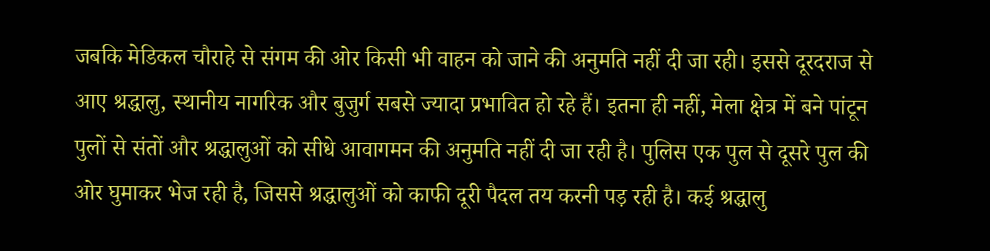जबकि मेडिकल चौराहे से संगम की ओर किसी भी वाहन को जाने की अनुमति नहीं दी जा रही। इससे दूरदराज से आए श्रद्धालु, स्थानीय नागरिक और बुजुर्ग सबसे ज्यादा प्रभावित हो रहे हैं। इतना ही नहीं, मेला क्षेत्र में बने पांटून पुलों से संतों और श्रद्धालुओं को सीधे आवागमन की अनुमति नहीं दी जा रही है। पुलिस एक पुल से दूसरे पुल की ओर घुमाकर भेज रही है, जिससे श्रद्धालुओं को काफी दूरी पैदल तय करनी पड़ रही है। कई श्रद्धालु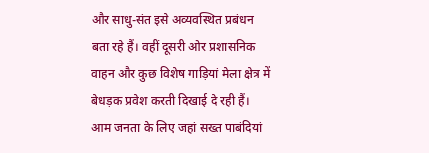और साधु-संत इसे अव्यवस्थित प्रबंधन बता रहे हैं। वहीं दूसरी ओर प्रशासनिक वाहन और कुछ विशेष गाड़ियां मेला क्षेत्र में बेधड़क प्रवेश करती दिखाई दे रही हैं। आम जनता के लिए जहां सख्त पाबंदियां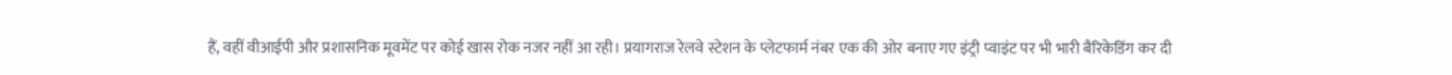हैं, वहीं वीआईपी और प्रशासनिक मूवमेंट पर कोई खास रोक नजर नहीं आ रही। प्रयागराज रेलवे स्टेशन के प्लेटफार्म नंबर एक की ओर बनाए गए इंट्री प्वाइंट पर भी भारी बैरिकेडिंग कर दी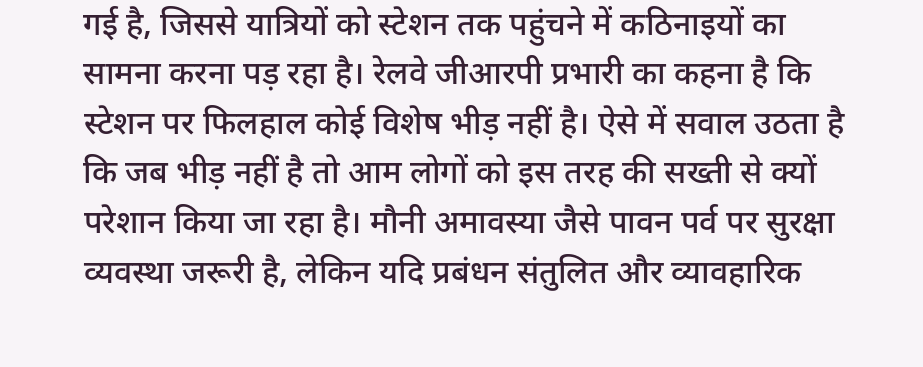गई है, जिससे यात्रियों को स्टेशन तक पहुंचने में कठिनाइयों का सामना करना पड़ रहा है। रेलवे जीआरपी प्रभारी का कहना है कि स्टेशन पर फिलहाल कोई विशेष भीड़ नहीं है। ऐसे में सवाल उठता है कि जब भीड़ नहीं है तो आम लोगों को इस तरह की सख्ती से क्यों परेशान किया जा रहा है। मौनी अमावस्या जैसे पावन पर्व पर सुरक्षा व्यवस्था जरूरी है, लेकिन यदि प्रबंधन संतुलित और व्यावहारिक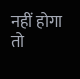नहीं होगा तो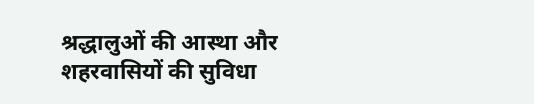श्रद्धालुओं की आस्था और शहरवासियों की सुविधा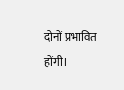दोनों प्रभावित होंगी।